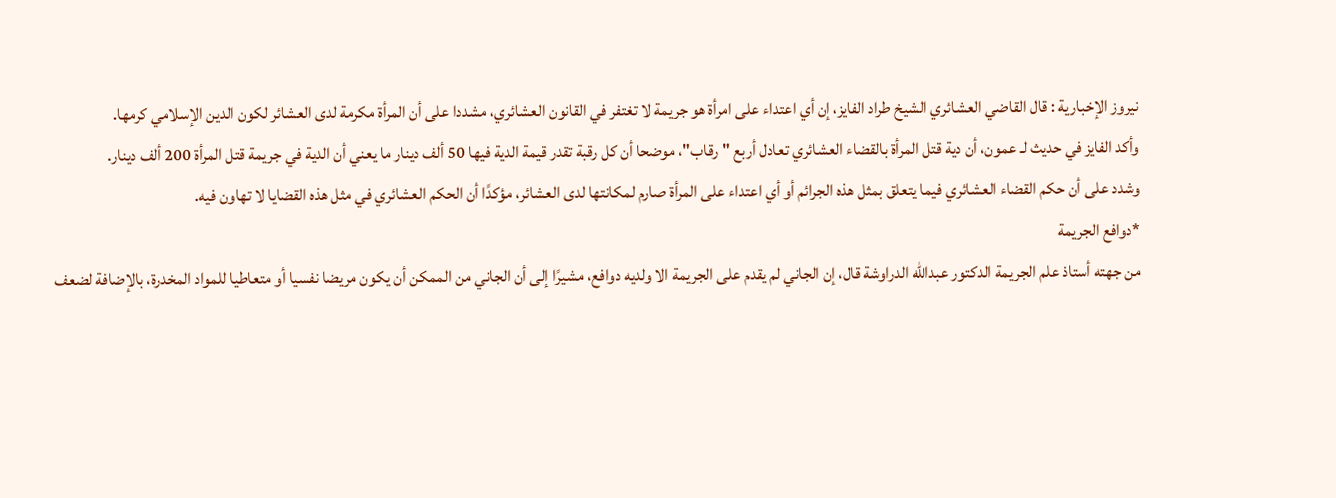نيروز الإخبارية : قال القاضي العشائري الشيخ طراد الفايز، إن أي اعتداء على امرأة هو جريمة لا تغتفر في القانون العشائري، مشددا على أن المرأة مكرمة لدى العشائر لكون الدين الإسلامي كرمها.
وأكد الفايز في حديث لـ عمون، أن دية قتل المرأة بالقضاء العشائري تعادل أربع "رقاب"، موضحا أن كل رقبة تقدر قيمة الدية فيها 50 ألف دينار ما يعني أن الدية في جريمة قتل المرأة 200 ألف دينار.
وشدد على أن حكم القضاء العشائري فيما يتعلق بمثل هذه الجرائم أو أي اعتداء على المرأة صارم لمكانتها لدى العشائر، مؤكدًا أن الحكم العشائري في مثل هذه القضايا لا تهاون فيه.
*دوافع الجريمة
من جهته أستاذ علم الجريمة الدكتور عبدالله الدراوشة قال، إن الجاني لم يقدم على الجريمة الا ولديه دوافع، مشيرًا إلى أن الجاني من الممكن أن يكون مريضا نفسيا أو متعاطيا للمواد المخدرة، بالإضافة لضعف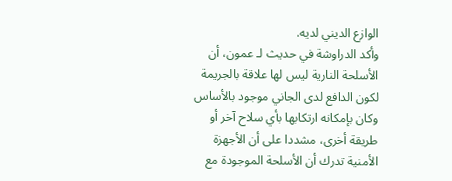الوازع الديني لديه.
وأكد الدراوشة في حديث لـ عمون، أن الأسلحة النارية ليس لها علاقة بالجريمة لكون الدافع لدى الجاني موجود بالأساس وكان بإمكانه ارتكابها بأي سلاح آخر أو طريقة أخرى، مشددا على أن الأجهزة الأمنية تدرك أن الأسلحة الموجودة مع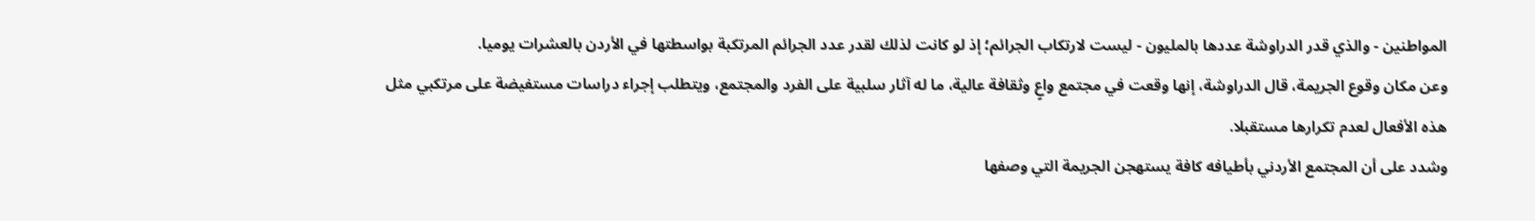المواطنين - والذي قدر الدراوشة عددها بالمليون - ليست لارتكاب الجرائم؛ إذ لو كانت لذلك لقدر عدد الجرائم المرتكبة بواسطتها في الأردن بالعشرات يوميا.
وعن مكان وقوع الجريمة، قال الدراوشة، إنها وقعت في مجتمع واعٍ وثقافة عالية، ما له آثار سلبية على الفرد والمجتمع، ويتطلب إجراء دراسات مستفيضة على مرتكبي مثل هذه الأفعال لعدم تكرارها مستقبلا.
وشدد على أن المجتمع الأردني بأطيافه كافة يستهجن الجريمة التي وصفها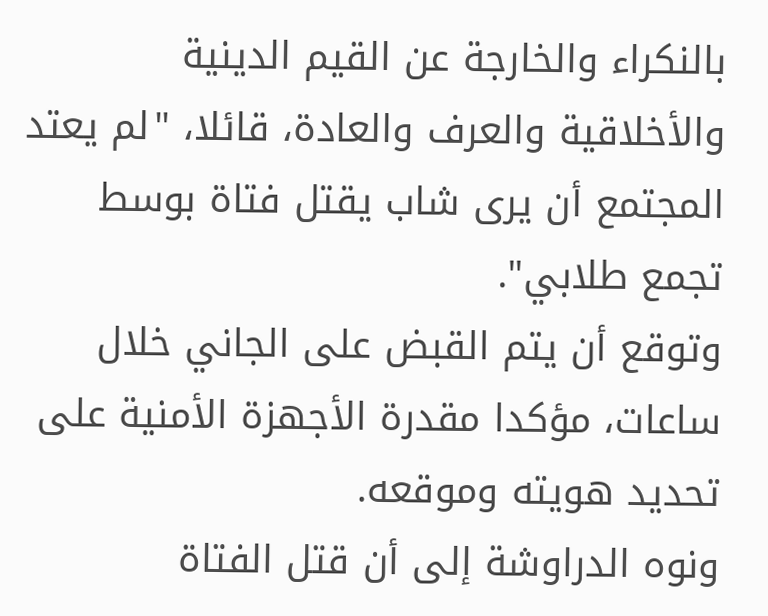بالنكراء والخارجة عن القيم الدينية والأخلاقية والعرف والعادة، قائلا، "لم يعتد المجتمع أن يرى شاب يقتل فتاة بوسط تجمع طلابي".
وتوقع أن يتم القبض على الجاني خلال ساعات، مؤكدا مقدرة الأجهزة الأمنية على تحديد هويته وموقعه.
ونوه الدراوشة إلى أن قتل الفتاة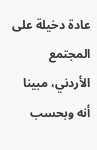عادة دخيلة على المجتمع الأردني، مبينا أنه وبحسب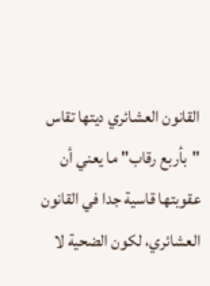القانون العشائري ديتها تقاس "بأربع رقاب" ما يعني أن عقوبتها قاسية جدا في القانون العشائري، لكون الضحية لا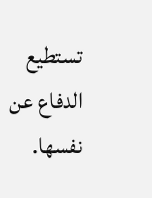تستطيع الدفاع عن نفسها.